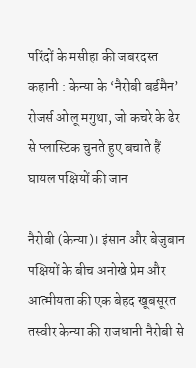परिंदों के मसीहा की जबरदस्त कहानी : केन्या के ‘नैरोबी बर्डमैन’ रोजर्स ओलू मगुथा, जो कचरे के ढेर से प्लास्टिक चुनते हुए बचाते हैं घायल पक्षियों की जान

नैरोबी (केन्या)। इंसान और बेजुबान पक्षियों के बीच अनोखे प्रेम और आत्मीयता की एक बेहद खूबसूरत तस्वीर केन्या की राजधानी नैरोबी से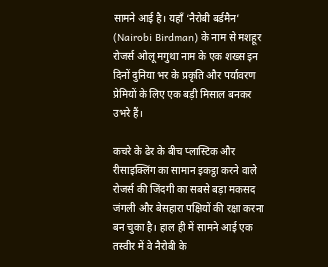सामने आई है। यहाँ ‘नैरोबी बर्डमैन’ (Nairobi Birdman) के नाम से मशहूर रोजर्स ओलू मगुथा नाम के एक शख्स इन दिनों दुनिया भर के प्रकृति और पर्यावरण प्रेमियों के लिए एक बड़ी मिसाल बनकर उभरे हैं।

कचरे के ढेर के बीच प्लास्टिक और रीसाइक्लिंग का सामान इकट्ठा करने वाले रोजर्स की जिंदगी का सबसे बड़ा मकसद जंगली और बेसहारा पक्षियों की रक्षा करना बन चुका है। हाल ही में सामने आई एक तस्वीर में वे नैरोबी के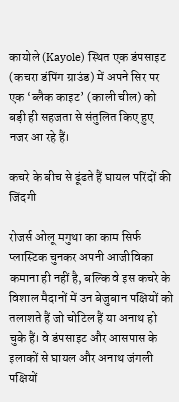कायोले (Kayole) स्थित एक डंपसाइट (कचरा डंपिंग ग्राउंड) में अपने सिर पर एक ‘ब्लैक काइट’ (काली चील) को बड़ी ही सहजता से संतुलित किए हुए नजर आ रहे हैं।

कचरे के बीच से ढूंढते हैं घायल परिंदों की जिंदगी

रोजर्स ओलू मगुथा का काम सिर्फ प्लास्टिक चुनकर अपनी आजीविका कमाना ही नहीं है, बल्कि वे इस कचरे के विशाल मैदानों में उन बेजुबान पक्षियों को तलाशते हैं जो चोटिल हैं या अनाथ हो चुके हैं। वे डंपसाइट और आसपास के इलाकों से घायल और अनाथ जंगली पक्षियों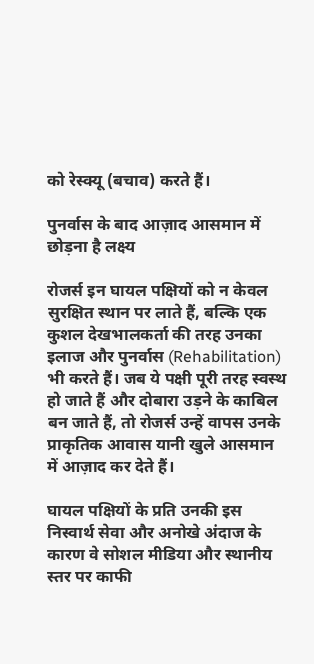को रेस्क्यू (बचाव) करते हैं।

पुनर्वास के बाद आज़ाद आसमान में छोड़ना है लक्ष्य

रोजर्स इन घायल पक्षियों को न केवल सुरक्षित स्थान पर लाते हैं, बल्कि एक कुशल देखभालकर्ता की तरह उनका इलाज और पुनर्वास (Rehabilitation) भी करते हैं। जब ये पक्षी पूरी तरह स्वस्थ हो जाते हैं और दोबारा उड़ने के काबिल बन जाते हैं, तो रोजर्स उन्हें वापस उनके प्राकृतिक आवास यानी खुले आसमान में आज़ाद कर देते हैं।

घायल पक्षियों के प्रति उनकी इस निस्वार्थ सेवा और अनोखे अंदाज के कारण वे सोशल मीडिया और स्थानीय स्तर पर काफी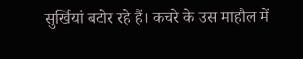सुर्खियां बटोर रहे हैं। कचरे के उस माहौल में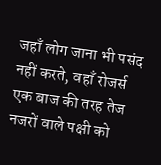जहाँ लोग जाना भी पसंद नहीं करते, वहाँ रोजर्स एक बाज की तरह तेज नजरों वाले पक्षी को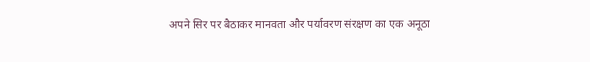अपने सिर पर बैठाकर मानवता और पर्यावरण संरक्षण का एक अनूठा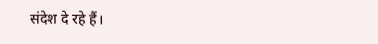संदेश दे रहे हैं।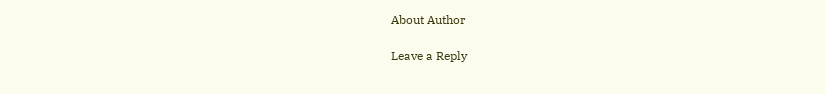About Author

Leave a Reply